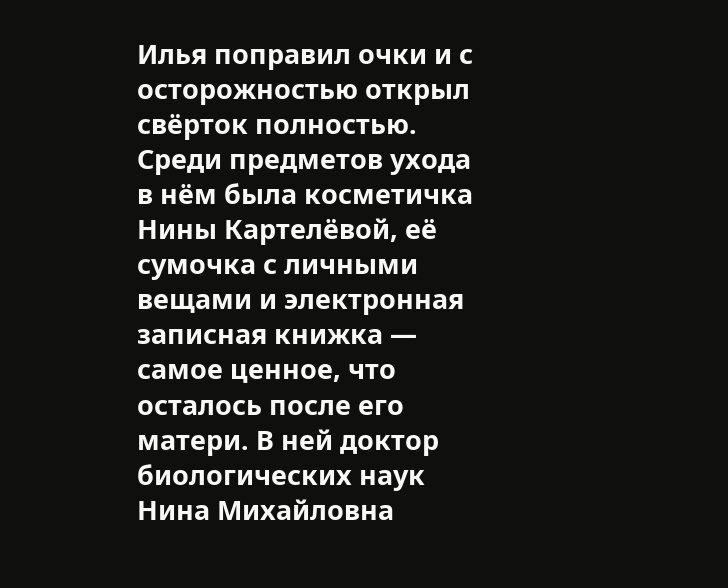Илья поправил очки и с осторожностью открыл свёрток полностью. Среди предметов ухода в нём была косметичка Нины Картелёвой, её сумочка с личными вещами и электронная записная книжка — самое ценное, что осталось после его матери. В ней доктор биологических наук Нина Михайловна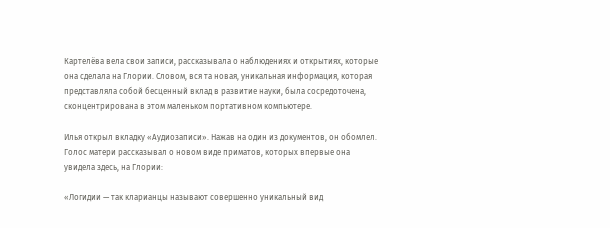Картелёва вела свои записи, рассказывала о наблюдениях и открытиях, которые она сделала на Глории. Словом, вся та новая, уникальная информация, которая представляла собой бесценный вклад в развитие науки, была сосредоточена, сконцентрирована в этом маленьком портативном компьютере.

Илья открыл вкладку «Аудиозаписи». Нажав на один из документов, он обомлел. Голос матери рассказывал о новом виде приматов, которых впервые она увидела здесь, на Глории:

«Логидии — так кларианцы называют совершенно уникальный вид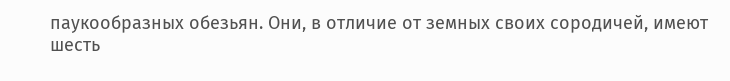паукообразных обезьян. Они, в отличие от земных своих сородичей, имеют шесть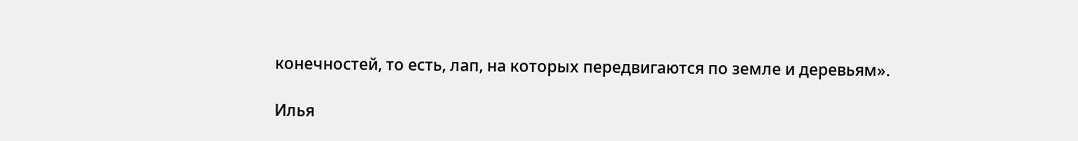конечностей, то есть, лап, на которых передвигаются по земле и деревьям».

Илья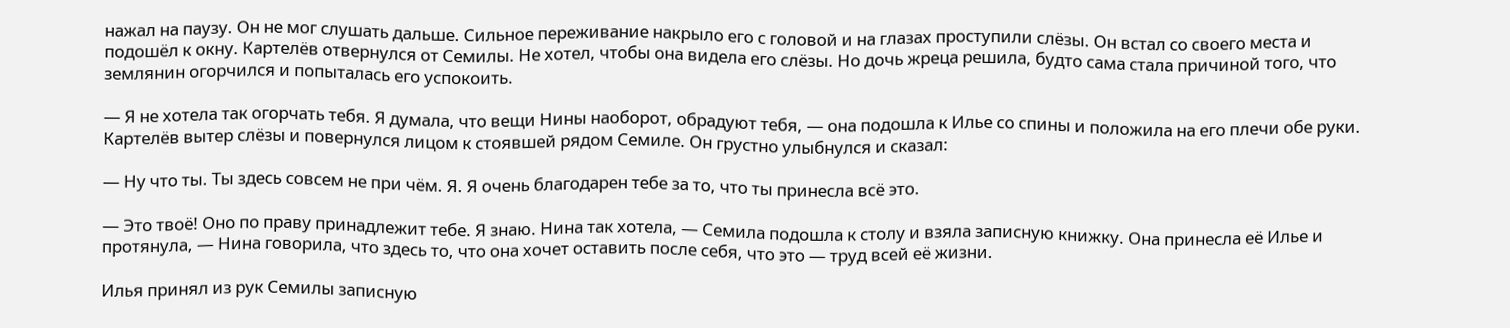нажал на паузу. Он не мог слушать дальше. Сильное переживание накрыло его с головой и на глазах проступили слёзы. Он встал со своего места и подошёл к окну. Картелёв отвернулся от Семилы. Не хотел, чтобы она видела его слёзы. Но дочь жреца решила, будто сама стала причиной того, что землянин огорчился и попыталась его успокоить.

— Я не хотела так огорчать тебя. Я думала, что вещи Нины наоборот, обрадуют тебя, — она подошла к Илье со спины и положила на его плечи обе руки. Картелёв вытер слёзы и повернулся лицом к стоявшей рядом Семиле. Он грустно улыбнулся и сказал:

— Ну что ты. Ты здесь совсем не при чём. Я. Я очень благодарен тебе за то, что ты принесла всё это.

— Это твоё! Оно по праву принадлежит тебе. Я знаю. Нина так хотела, — Семила подошла к столу и взяла записную книжку. Она принесла её Илье и протянула, — Нина говорила, что здесь то, что она хочет оставить после себя, что это — труд всей её жизни.

Илья принял из рук Семилы записную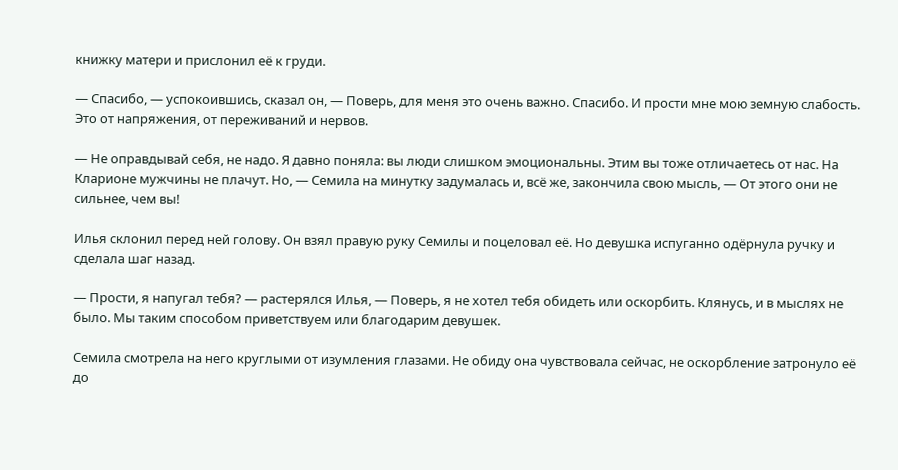книжку матери и прислонил её к груди.

— Спасибо, — успокоившись, сказал он, — Поверь, для меня это очень важно. Спасибо. И прости мне мою земную слабость. Это от напряжения, от переживаний и нервов.

— Не оправдывай себя, не надо. Я давно поняла: вы люди слишком эмоциональны. Этим вы тоже отличаетесь от нас. На Кларионе мужчины не плачут. Но, — Семила на минутку задумалась и, всё же, закончила свою мысль, — От этого они не сильнее, чем вы!

Илья склонил перед ней голову. Он взял правую руку Семилы и поцеловал её. Но девушка испуганно одёрнула ручку и сделала шаг назад.

— Прости, я напугал тебя? — растерялся Илья, — Поверь, я не хотел тебя обидеть или оскорбить. Клянусь, и в мыслях не было. Мы таким способом приветствуем или благодарим девушек.

Семила смотрела на него круглыми от изумления глазами. Не обиду она чувствовала сейчас, не оскорбление затронуло её до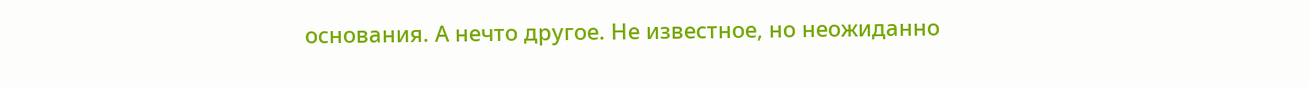основания. А нечто другое. Не известное, но неожиданно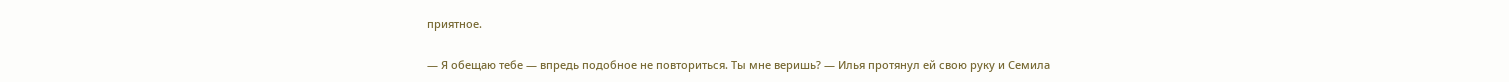приятное.

— Я обещаю тебе — впредь подобное не повториться. Ты мне веришь? — Илья протянул ей свою руку и Семила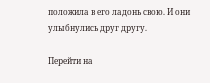положила в его ладонь свою. И они улыбнулись друг другу.

Перейти на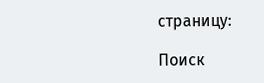страницу:

Поиск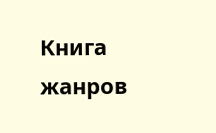Книга жанров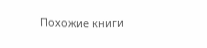Похожие книги